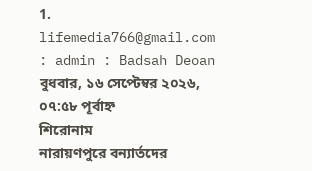1. lifemedia766@gmail.com : admin : Badsah Deoan
বুধবার, ১৬ সেপ্টেম্বর ২০২৬, ০৭:৫৮ পূর্বাহ্ন
শিরোনাম
নারায়ণপুরে বন্যার্তদের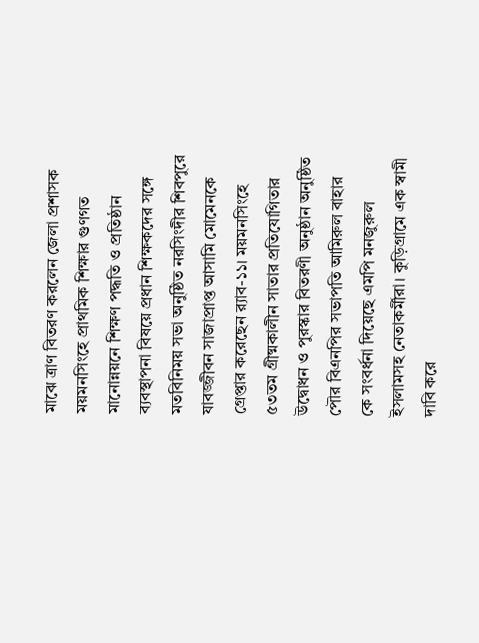মাঝে ত্রাণ বিতরণ করলেন জেলা প্রশাসক ময়মনসিংহে প্রাথমিক শিক্ষার গুণগত মানোন্নয়নে শিক্ষণ পদ্ধতি ও প্রতিষ্ঠান ব্যবস্থাপনা বিষয়ে প্রধান শিক্ষকদের সঙ্গে মতবিনিময় সভা অনুষ্ঠিত নরসিংদীর শিবপুরে যাবজ্জীবন সাজাপ্রাপ্ত আসামি মোমেনকে গ্রেপ্তার করেছেন র‌্যাব-১১। ময়মনসিংহে ৫৩তম গ্রীষ্মকালীন সাতার প্রতিযোগিতার উদ্বোধন ও পুরস্কার বিতরণী অনুষ্ঠান অনুষ্ঠিত পৌর বিএনপির সভাপতি আমিরুল বাহার কে সংবর্ধনা দিয়েছে এমপি মনজুরুল ইসলামসহ নেতাকর্মীরা। কুড়িগ্রামে এক স্বামী দাবি করে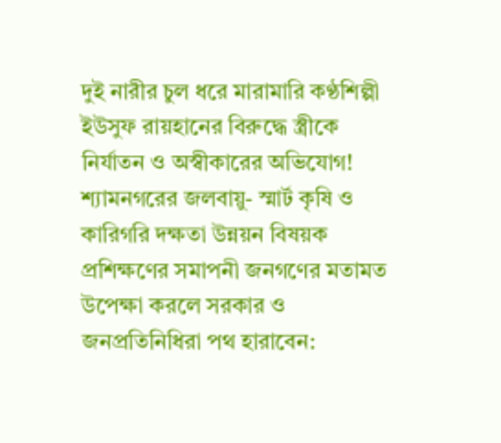দুই নারীর চুল ধরে মারামারি কণ্ঠশিল্পী ইউসুফ রায়হানের বিরুদ্ধে স্ত্রীকে নির্যাতন ও অস্বীকারের অভিযোগ! শ্যামনগরের জলবায়ু- স্মার্ট কৃষি ও কারিগরি দক্ষতা উন্নয়ন বিষয়ক প্রশিক্ষণের সমাপনী জনগণের মতামত উপেক্ষা করলে সরকার ও জনপ্রতিনিধিরা পথ হারাবেন: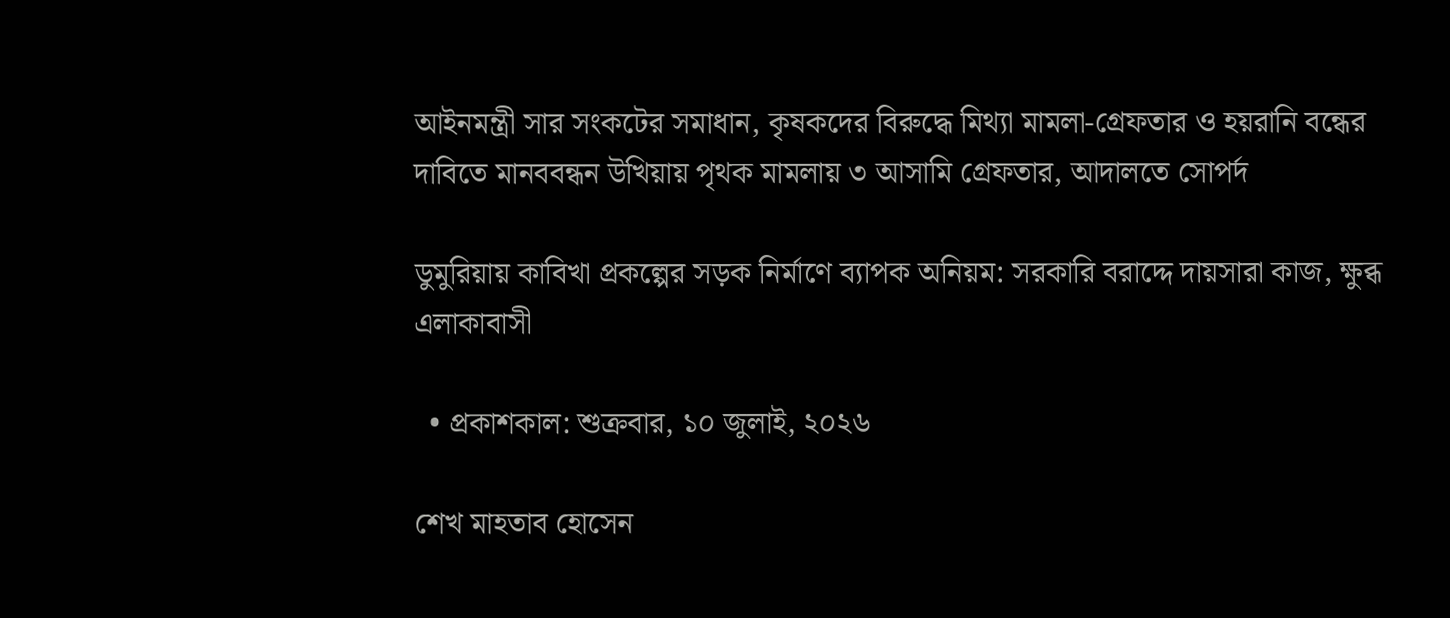আইনমন্ত্রী সার সংকটের সমাধান, কৃষকদের বিরুদ্ধে মিথ্যা মামলা-গ্রেফতার ও হয়রানি বন্ধের দাবিতে মানববন্ধন উখিয়ায় পৃথক মামলায় ৩ আসামি গ্রেফতার, আদালতে সোপর্দ

ডুমুরিয়ায় কাবিখা প্রকল্পের সড়ক নির্মাণে ব্যাপক অনিয়ম: সরকারি বরাদ্দে দায়সারা কাজ, ক্ষুব্ধ এলাকাবাসী

  • প্রকাশকাল: শুক্রবার, ১০ জুলাই, ২০২৬

শেখ মাহতাব হোসেন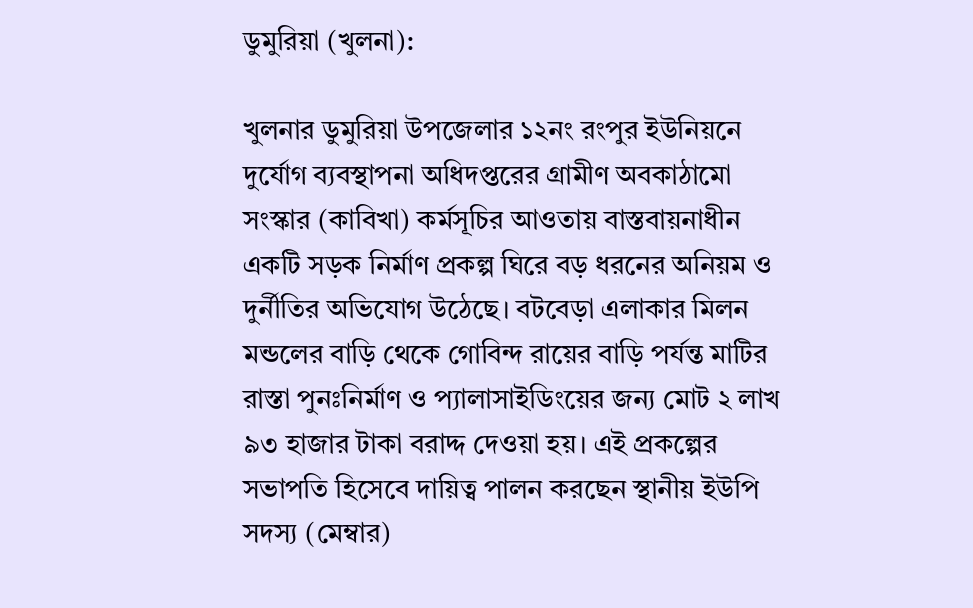ডুমুরিয়া (খুলনা):

খুলনার ডুমুরিয়া উপজেলার ১২নং রংপুর ইউনিয়নে দুর্যোগ ব্যবস্থাপনা অধিদপ্তরের গ্রামীণ অবকাঠামো সংস্কার (কাবিখা) কর্মসূচির আওতায় বাস্তবায়নাধীন একটি সড়ক নির্মাণ প্রকল্প ঘিরে বড় ধরনের অনিয়ম ও দুর্নীতির অভিযোগ উঠেছে। বটবেড়া এলাকার মিলন মন্ডলের বাড়ি থেকে গোবিন্দ রায়ের বাড়ি পর্যন্ত মাটির রাস্তা পুনঃনির্মাণ ও প্যালাসাইডিংয়ের জন্য মোট ২ লাখ ৯৩ হাজার টাকা বরাদ্দ দেওয়া হয়। এই প্রকল্পের সভাপতি হিসেবে দায়িত্ব পালন করছেন স্থানীয় ইউপি সদস্য (মেম্বার)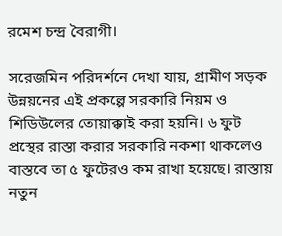রমেশ চন্দ্র বৈরাগী।

সরেজমিন পরিদর্শনে দেখা যায়, গ্রামীণ সড়ক উন্নয়নের এই প্রকল্পে সরকারি নিয়ম ও শিডিউলের তোয়াক্কাই করা হয়নি। ৬ ফুট প্রস্থের রাস্তা করার সরকারি নকশা থাকলেও বাস্তবে তা ৫ ফুটেরও কম রাখা হয়েছে। রাস্তায় নতুন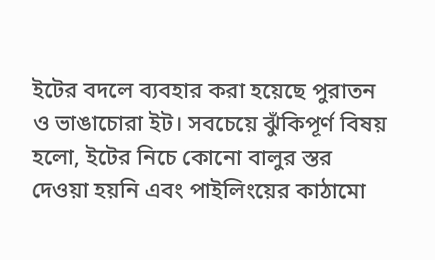ইটের বদলে ব্যবহার করা হয়েছে পুরাতন ও ভাঙাচোরা ইট। সবচেয়ে ঝুঁকিপূর্ণ বিষয় হলো, ইটের নিচে কোনো বালুর স্তর দেওয়া হয়নি এবং পাইলিংয়ের কাঠামো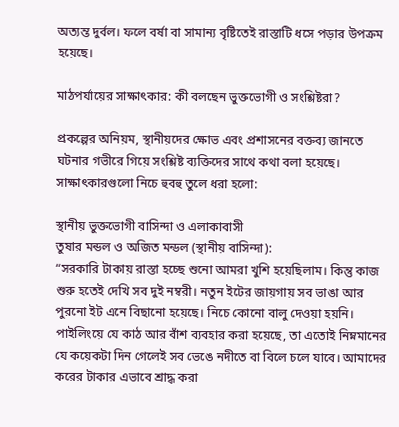অত্যন্ত দুর্বল। ফলে বর্ষা বা সামান্য বৃষ্টিতেই রাস্তাটি ধসে পড়ার উপক্রম হয়েছে।

মাঠপর্যায়ের সাক্ষাৎকার: কী বলছেন ভুক্তভোগী ও সংশ্লিষ্টরা?

প্রকল্পের অনিয়ম, স্থানীয়দের ক্ষোভ এবং প্রশাসনের বক্তব্য জানতে ঘটনার গভীরে গিয়ে সংশ্লিষ্ট ব্যক্তিদের সাথে কথা বলা হয়েছে। সাক্ষাৎকারগুলো নিচে হুবহু তুলে ধরা হলো:

স্থানীয় ভুক্তভোগী বাসিন্দা ও এলাকাবাসী
তুষার মন্ডল ও অজিত মন্ডল (স্থানীয় বাসিন্দা):
“সরকারি টাকায় রাস্তা হচ্ছে শুনো আমরা খুশি হয়েছিলাম। কিন্তু কাজ শুরু হতেই দেখি সব দুই নম্বরী। নতুন ইটের জায়গায় সব ভাঙা আর পুরনো ইট এনে বিছানো হয়েছে। নিচে কোনো বালু দেওয়া হয়নি। পাইলিংয়ে যে কাঠ আর বাঁশ ব্যবহার করা হয়েছে, তা এতোই নিম্নমানের যে কয়েকটা দিন গেলেই সব ভেঙে নদীতে বা বিলে চলে যাবে। আমাদের করের টাকার এভাবে শ্রাদ্ধ করা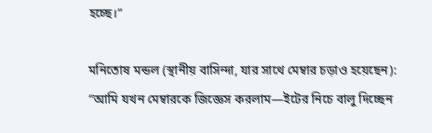হচ্ছে।”

মনিতোষ মন্ডল (স্থানীয় বাসিন্দা, যার সাথে মেম্বার চড়াও হয়েছেন):
“আমি যখন মেম্বারকে জিজ্ঞেস করলাম—ইটের নিচে বালু দিচ্ছেন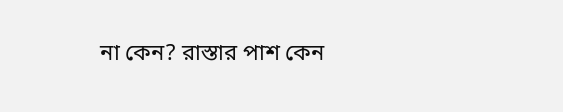না কেন? রাস্তার পাশ কেন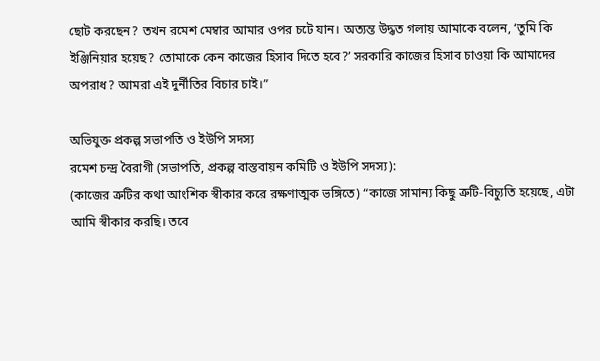ছোট করছেন? তখন রমেশ মেম্বার আমার ওপর চটে যান। অত্যন্ত উদ্ধত গলায় আমাকে বলেন, ‘তুমি কি ইঞ্জিনিয়ার হয়েছ? তোমাকে কেন কাজের হিসাব দিতে হবে?’ সরকারি কাজের হিসাব চাওয়া কি আমাদের অপরাধ? আমরা এই দুর্নীতির বিচার চাই।”

অভিযুক্ত প্রকল্প সভাপতি ও ইউপি সদস্য
রমেশ চন্দ্র বৈরাগী (সভাপতি, প্রকল্প বাস্তবায়ন কমিটি ও ইউপি সদস্য):
(কাজের ত্রুটির কথা আংশিক স্বীকার করে রক্ষণাত্মক ভঙ্গিতে) “কাজে সামান্য কিছু ত্রুটি-বিচ্যুতি হয়েছে, এটা আমি স্বীকার করছি। তবে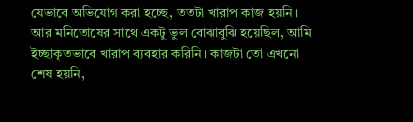যেভাবে অভিযোগ করা হচ্ছে, ততটা খারাপ কাজ হয়নি। আর মনিতোষের সাথে একটু ভুল বোঝাবুঝি হয়েছিল, আমি ইচ্ছাকৃতভাবে খারাপ ব্যবহার করিনি। কাজটা তো এখনো শেষ হয়নি,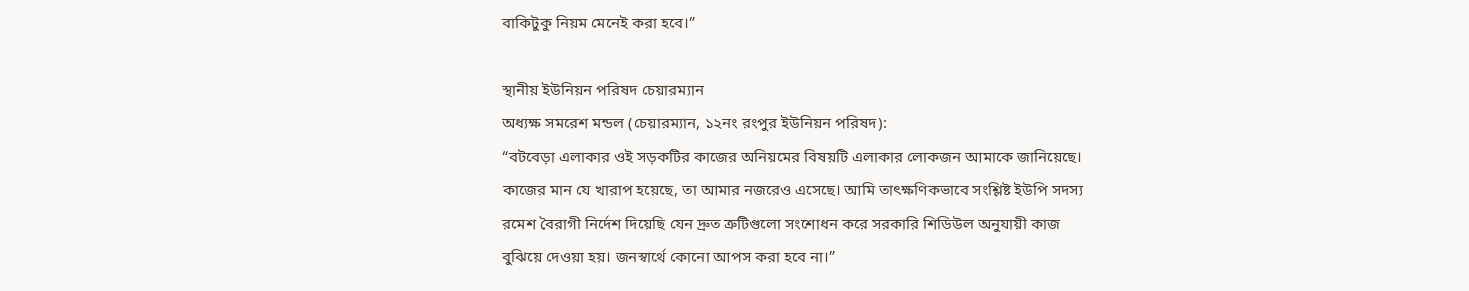বাকিটুকু নিয়ম মেনেই করা হবে।”

স্থানীয় ইউনিয়ন পরিষদ চেয়ারম্যান
অধ্যক্ষ সমরেশ মন্ডল (চেয়ারম্যান, ১২নং রংপুর ইউনিয়ন পরিষদ):
“বটবেড়া এলাকার ওই সড়কটির কাজের অনিয়মের বিষয়টি এলাকার লোকজন আমাকে জানিয়েছে। কাজের মান যে খারাপ হয়েছে, তা আমার নজরেও এসেছে। আমি তাৎক্ষণিকভাবে সংশ্লিষ্ট ইউপি সদস্য রমেশ বৈরাগী নির্দেশ দিয়েছি যেন দ্রুত ত্রুটিগুলো সংশোধন করে সরকারি শিডিউল অনুযায়ী কাজ বুঝিয়ে দেওয়া হয়। জনস্বার্থে কোনো আপস করা হবে না।”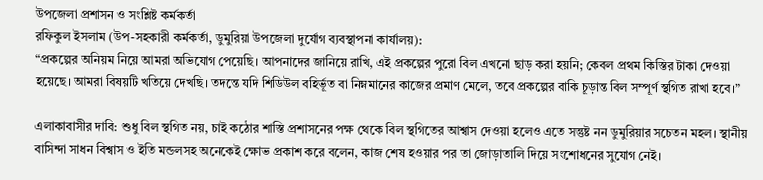উপজেলা প্রশাসন ও সংশ্লিষ্ট কর্মকর্তা
রফিকুল ইসলাম (উপ-সহকারী কর্মকর্তা, ডুমুরিয়া উপজেলা দুর্যোগ ব্যবস্থাপনা কার্যালয়):
“প্রকল্পের অনিয়ম নিয়ে আমরা অভিযোগ পেয়েছি। আপনাদের জানিয়ে রাখি, এই প্রকল্পের পুরো বিল এখনো ছাড় করা হয়নি; কেবল প্রথম কিস্তির টাকা দেওয়া হয়েছে। আমরা বিষয়টি খতিয়ে দেখছি। তদন্তে যদি শিডিউল বহির্ভূত বা নিম্নমানের কাজের প্রমাণ মেলে, তবে প্রকল্পের বাকি চূড়ান্ত বিল সম্পূর্ণ স্থগিত রাখা হবে।”

এলাকাবাসীর দাবি: শুধু বিল স্থগিত নয়, চাই কঠোর শাস্তি প্রশাসনের পক্ষ থেকে বিল স্থগিতের আশ্বাস দেওয়া হলেও এতে সন্তুষ্ট নন ডুমুরিয়ার সচেতন মহল। স্থানীয় বাসিন্দা সাধন বিশ্বাস ও ইতি মন্ডলসহ অনেকেই ক্ষোভ প্রকাশ করে বলেন, কাজ শেষ হওয়ার পর তা জোড়াতালি দিয়ে সংশোধনের সুযোগ নেই।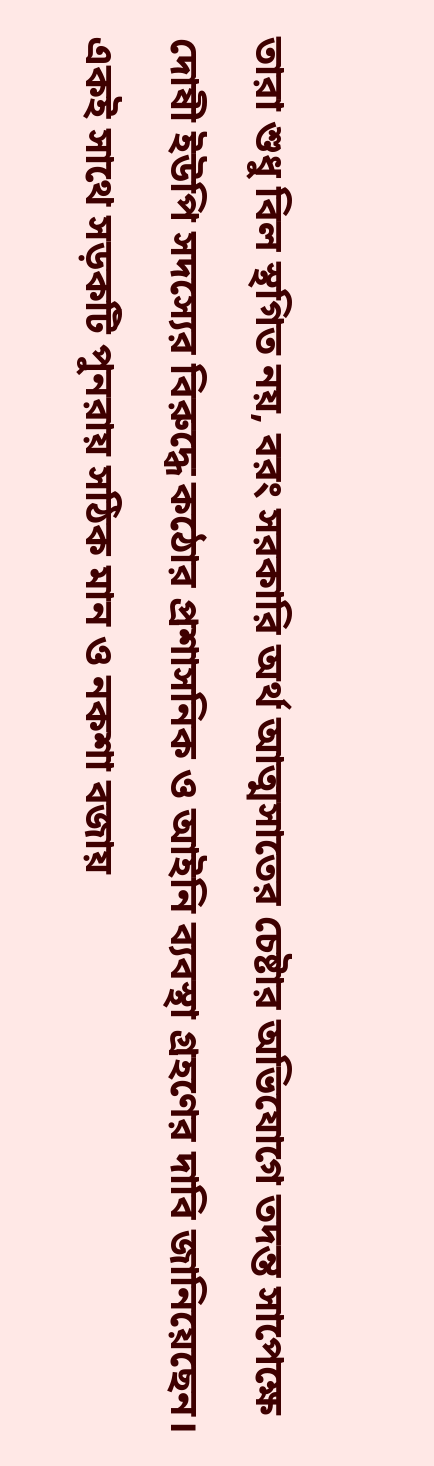তারা শুধু বিল স্থগিত নয়, বরং সরকারি অর্থ আত্মসাতের চেষ্টার অভিযোগে তদন্ত সাপেক্ষে দোষী ইউপি সদস্যের বিরুদ্ধে কঠোর প্রশাসনিক ও আইনি ব্যবস্থা গ্রহণের দাবি জানিয়েছেন। একই সাথে সড়কটি পুনরায় সঠিক মান ও নকশা বজায়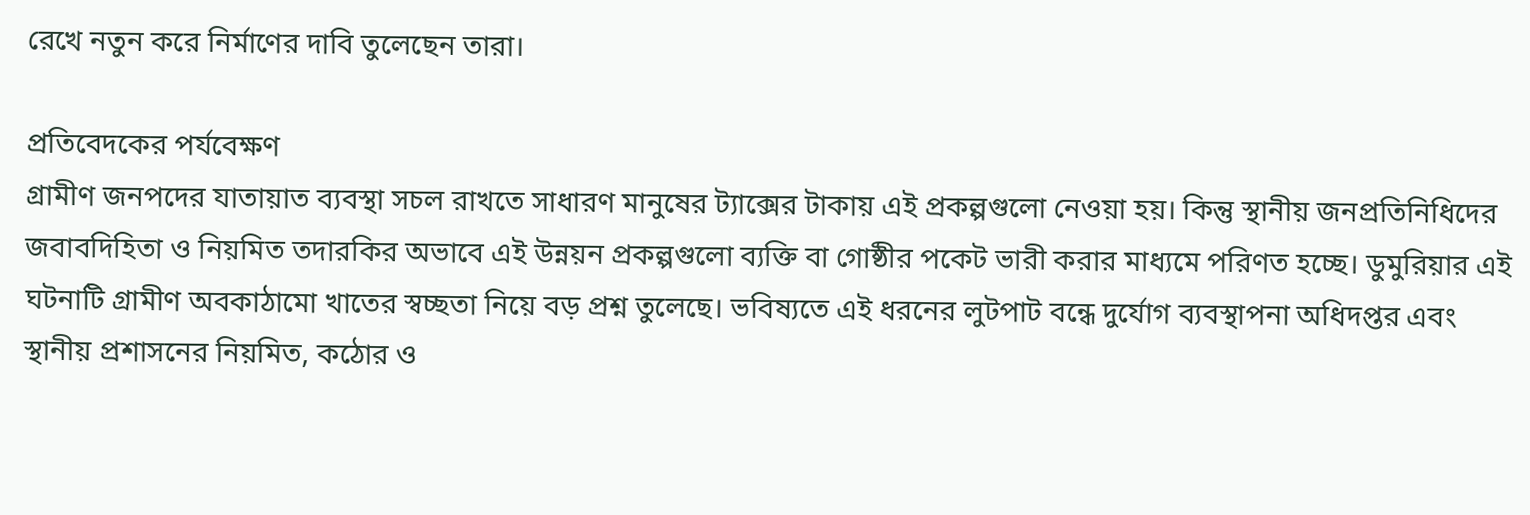রেখে নতুন করে নির্মাণের দাবি তুলেছেন তারা।

প্রতিবেদকের পর্যবেক্ষণ
গ্রামীণ জনপদের যাতায়াত ব্যবস্থা সচল রাখতে সাধারণ মানুষের ট্যাক্সের টাকায় এই প্রকল্পগুলো নেওয়া হয়। কিন্তু স্থানীয় জনপ্রতিনিধিদের জবাবদিহিতা ও নিয়মিত তদারকির অভাবে এই উন্নয়ন প্রকল্পগুলো ব্যক্তি বা গোষ্ঠীর পকেট ভারী করার মাধ্যমে পরিণত হচ্ছে। ডুমুরিয়ার এই ঘটনাটি গ্রামীণ অবকাঠামো খাতের স্বচ্ছতা নিয়ে বড় প্রশ্ন তুলেছে। ভবিষ্যতে এই ধরনের লুটপাট বন্ধে দুর্যোগ ব্যবস্থাপনা অধিদপ্তর এবং স্থানীয় প্রশাসনের নিয়মিত, কঠোর ও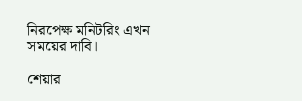নিরপেক্ষ মনিটরিং এখন সময়ের দাবি।

শেয়ার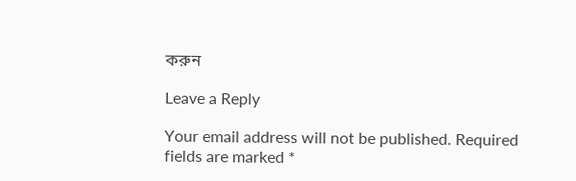করুন

Leave a Reply

Your email address will not be published. Required fields are marked *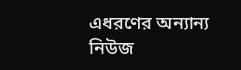এধরণের অন্যান্য নিউজ